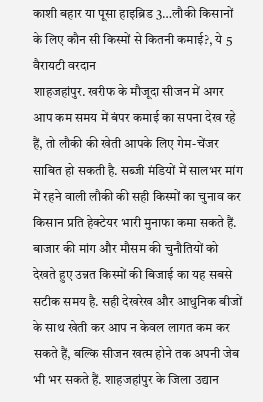काशी बहार या पूसा हाइब्रिड 3…लौकी किसानों के लिए कौन सी किस्मों से कितनी कमाई?, ये 5 वैरायटी वरदान
शाहजहांपुर. खरीफ के मौजूदा सीजन में अगर आप कम समय में बंपर कमाई का सपना देख रहे हैं, तो लौकी की खेती आपके लिए गेम-चेंजर साबित हो सकती है. सब्जी मंडियों में सालभर मांग में रहने वाली लौकी की सही किस्मों का चुनाव कर किसान प्रति हेक्टेयर भारी मुनाफा कमा सकते हैं. बाजार की मांग और मौसम की चुनौतियों को देखते हुए उन्नत किस्मों की बिजाई का यह सबसे सटीक समय है. सही देखरेख और आधुनिक बीजों के साथ खेती कर आप न केवल लागत कम कर सकते हैं, बल्कि सीजन खत्म होने तक अपनी जेब भी भर सकते हैं. शाहजहांपुर के जिला उद्यान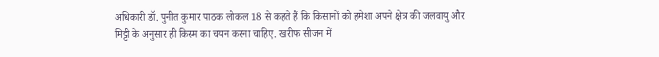अधिकारी डॉ. पुनीत कुमार पाठक लोकल 18 से कहते हैं कि किसानों को हमेशा अपने क्षेत्र की जलवायु और मिट्टी के अनुसार ही किस्म का चयन करना चाहिए. खरीफ सीजन में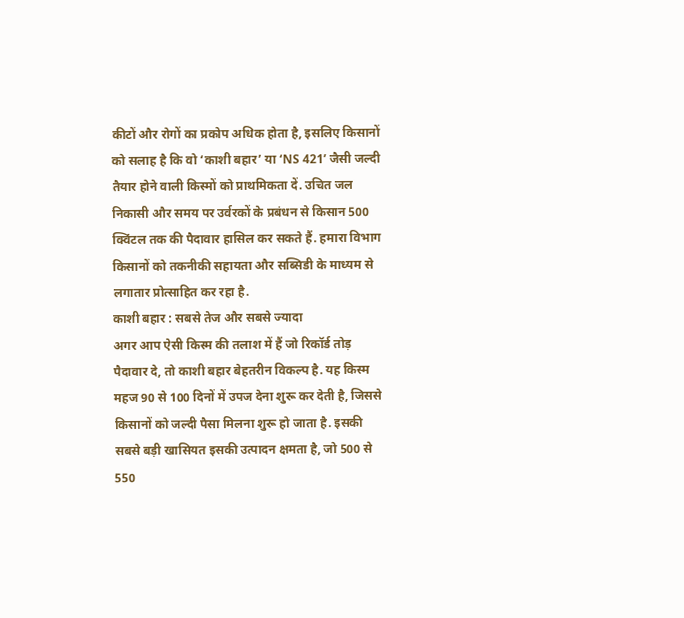कीटों और रोगों का प्रकोप अधिक होता है, इसलिए किसानों को सलाह है कि वो ‘काशी बहार’ या ‘NS 421’ जैसी जल्दी तैयार होने वाली किस्मों को प्राथमिकता दें. उचित जल निकासी और समय पर उर्वरकों के प्रबंधन से किसान 500 क्विंटल तक की पैदावार हासिल कर सकते हैं. हमारा विभाग किसानों को तकनीकी सहायता और सब्सिडी के माध्यम से लगातार प्रोत्साहित कर रहा है.
काशी बहार : सबसे तेज और सबसे ज्यादा
अगर आप ऐसी किस्म की तलाश में हैं जो रिकॉर्ड तोड़ पैदावार दे, तो काशी बहार बेहतरीन विकल्प है. यह किस्म महज 90 से 100 दिनों में उपज देना शुरू कर देती है, जिससे किसानों को जल्दी पैसा मिलना शुरू हो जाता है. इसकी सबसे बड़ी खासियत इसकी उत्पादन क्षमता है, जो 500 से 550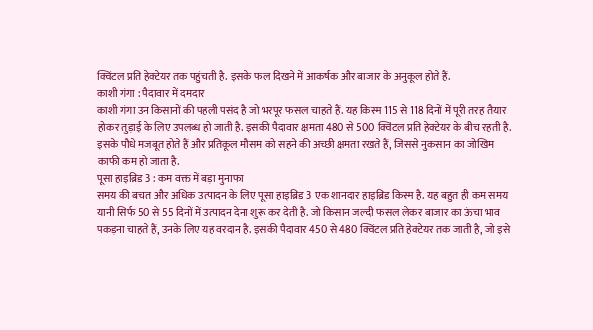क्विंटल प्रति हेक्टेयर तक पहुंचती है. इसके फल दिखने में आकर्षक और बाजार के अनुकूल होते हैं.
काशी गंगा : पैदावार में दमदार
काशी गंगा उन किसानों की पहली पसंद है जो भरपूर फसल चाहते हैं. यह किस्म 115 से 118 दिनों में पूरी तरह तैयार होकर तुड़ाई के लिए उपलब्ध हो जाती है. इसकी पैदावार क्षमता 480 से 500 क्विंटल प्रति हेक्टेयर के बीच रहती है. इसके पौधे मजबूत होते हैं और प्रतिकूल मौसम को सहने की अच्छी क्षमता रखते हैं, जिससे नुकसान का जोखिम काफी कम हो जाता है.
पूसा हाइब्रिड 3 : कम वक्त में बड़ा मुनाफा
समय की बचत और अधिक उत्पादन के लिए पूसा हाइब्रिड 3 एक शानदार हाइब्रिड किस्म है. यह बहुत ही कम समय यानी सिर्फ 50 से 55 दिनों में उत्पादन देना शुरू कर देती है. जो किसान जल्दी फसल लेकर बाजार का ऊंचा भाव पकड़ना चाहते हैं, उनके लिए यह वरदान है. इसकी पैदावार 450 से 480 क्विंटल प्रति हेक्टेयर तक जाती है, जो इसे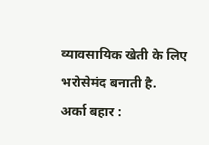व्यावसायिक खेती के लिए भरोसेमंद बनाती है.
अर्का बहार :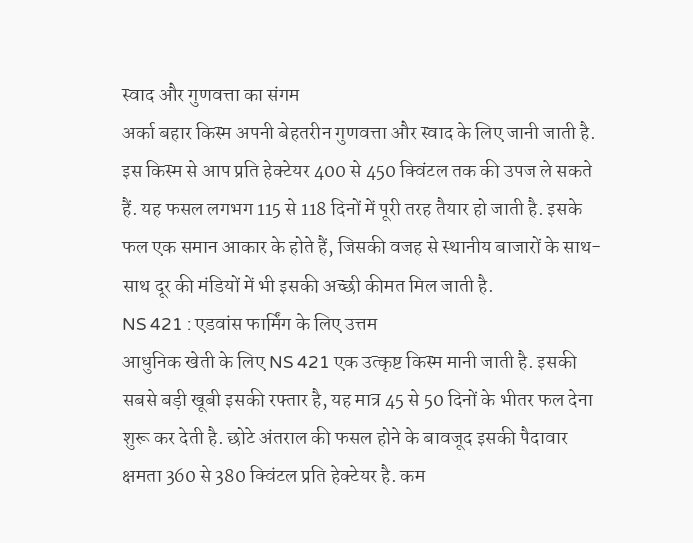स्वाद और गुणवत्ता का संगम
अर्का बहार किस्म अपनी बेहतरीन गुणवत्ता और स्वाद के लिए जानी जाती है. इस किस्म से आप प्रति हेक्टेयर 400 से 450 क्विंटल तक की उपज ले सकते हैं. यह फसल लगभग 115 से 118 दिनों में पूरी तरह तैयार हो जाती है. इसके फल एक समान आकार के होते हैं, जिसकी वजह से स्थानीय बाजारों के साथ-साथ दूर की मंडियों में भी इसकी अच्छी कीमत मिल जाती है.
NS 421 : एडवांस फार्मिंग के लिए उत्तम
आधुनिक खेती के लिए NS 421 एक उत्कृष्ट किस्म मानी जाती है. इसकी सबसे बड़ी खूबी इसकी रफ्तार है, यह मात्र 45 से 50 दिनों के भीतर फल देना शुरू कर देती है. छोटे अंतराल की फसल होने के बावजूद इसकी पैदावार क्षमता 360 से 380 क्विंटल प्रति हेक्टेयर है. कम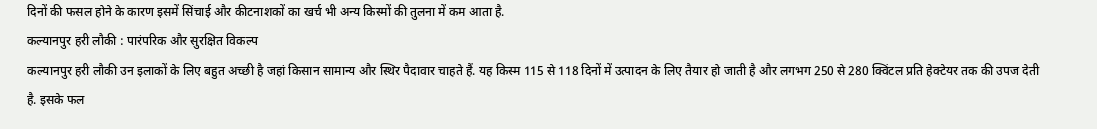दिनों की फसल होने के कारण इसमें सिंचाई और कीटनाशकों का खर्च भी अन्य किस्मों की तुलना में कम आता है.
कल्यानपुर हरी लौकी : पारंपरिक और सुरक्षित विकल्प
कल्यानपुर हरी लौकी उन इलाकों के लिए बहुत अच्छी है जहां किसान सामान्य और स्थिर पैदावार चाहते हैं. यह किस्म 115 से 118 दिनों में उत्पादन के लिए तैयार हो जाती है और लगभग 250 से 280 क्विंटल प्रति हेक्टेयर तक की उपज देती है. इसके फल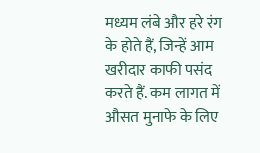मध्यम लंबे और हरे रंग के होते हैं, जिन्हें आम खरीदार काफी पसंद करते हैं. कम लागत में औसत मुनाफे के लिए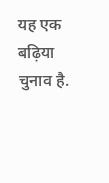यह एक बढ़िया चुनाव है.